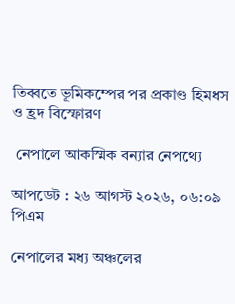তিব্বতে ভূমিকম্পের পর প্রকাণ্ড হিমধস ও হ্রদ বিস্ফোরণ

 নেপালে আকস্মিক বন্যার নেপথ্যে

আপডেট : ২৬ আগস্ট ২০২৬, ০৬:০৯ পিএম

নেপালের মধ্য অঞ্চলের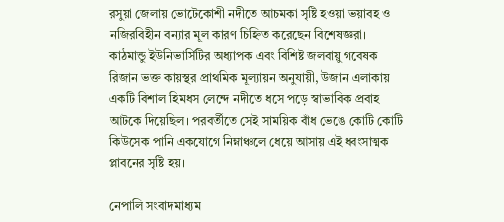রসুয়া জেলায় ভোটেকোশী নদীতে আচমকা সৃষ্টি হওয়া ভয়াবহ ও নজিরবিহীন বন্যার মূল কারণ চিহ্নিত করেছেন বিশেষজ্ঞরা। কাঠমান্ডু ইউনিভার্সিটির অধ্যাপক এবং বিশিষ্ট জলবায়ু গবেষক রিজান ভক্ত কায়স্থর প্রাথমিক মূল্যায়ন অনুযায়ী, উজান এলাকায় একটি বিশাল হিমধস লেন্দে নদীতে ধসে পড়ে স্বাভাবিক প্রবাহ আটকে দিয়েছিল। পরবর্তীতে সেই সাময়িক বাঁধ ভেঙে কোটি কোটি কিউসেক পানি একযোগে নিম্নাঞ্চলে ধেয়ে আসায় এই ধ্বংসাত্মক প্লাবনের সৃষ্টি হয়।

নেপালি সংবাদমাধ্যম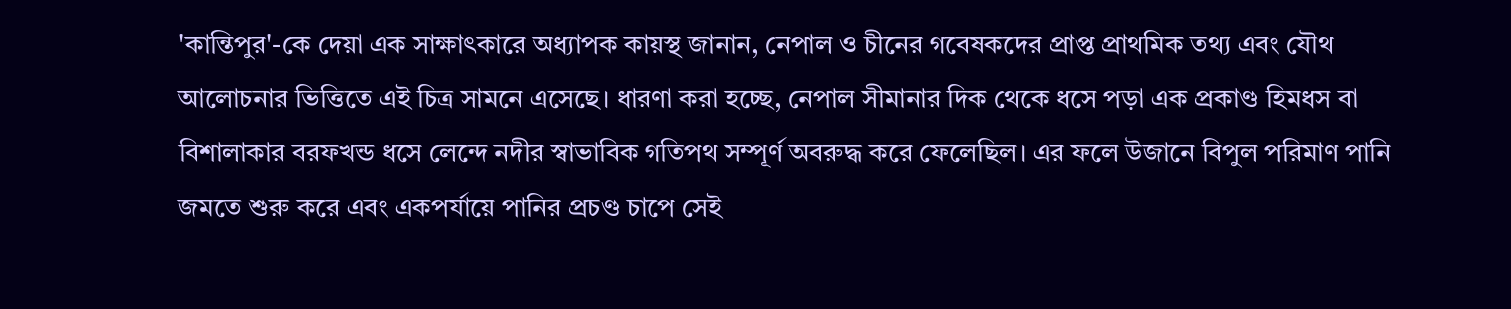'কান্তিপুর'-কে দেয়া এক সাক্ষাৎকারে অধ্যাপক কায়স্থ জানান, নেপাল ও চীনের গবেষকদের প্রাপ্ত প্রাথমিক তথ্য এবং যৌথ আলোচনার ভিত্তিতে এই চিত্র সামনে এসেছে। ধারণা করা হচ্ছে, নেপাল সীমানার দিক থেকে ধসে পড়া এক প্রকাণ্ড হিমধস বা বিশালাকার বরফখন্ড ধসে লেন্দে নদীর স্বাভাবিক গতিপথ সম্পূর্ণ অবরুদ্ধ করে ফেলেছিল। এর ফলে উজানে বিপুল পরিমাণ পানি জমতে শুরু করে এবং একপর্যায়ে পানির প্রচণ্ড চাপে সেই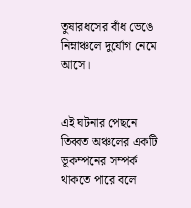তুষারধসের বাঁধ ভেঙে নিম্নাঞ্চলে দুর্যোগ নেমে আসে।


এই ঘটনার পেছনে তিব্বত অঞ্চলের একটি ভূকম্পনের সম্পর্ক থাকতে পারে বলে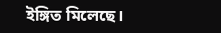ইঙ্গিত মিলেছে।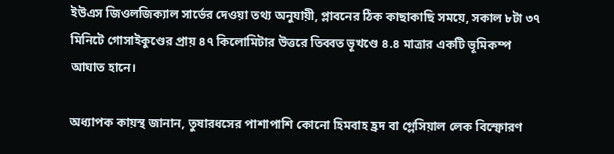ইউএস জিওলজিক্যাল সার্ভের দেওয়া তথ্য অনুযায়ী, প্লাবনের ঠিক কাছাকাছি সময়ে, সকাল ৮টা ৩৭ মিনিটে গোসাইকুণ্ডের প্রায় ৪৭ কিলোমিটার উত্তরে তিব্বত ভূখণ্ডে ৪.৪ মাত্রার একটি ভূমিকম্প আঘাত হানে।

অধ্যাপক কায়স্থ জানান, তুষারধসের পাশাপাশি কোনো হিমবাহ হ্রদ বা গ্লেসিয়াল লেক বিস্ফোরণ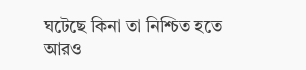ঘটেছে কিনা তা নিশ্চিত হতে আরও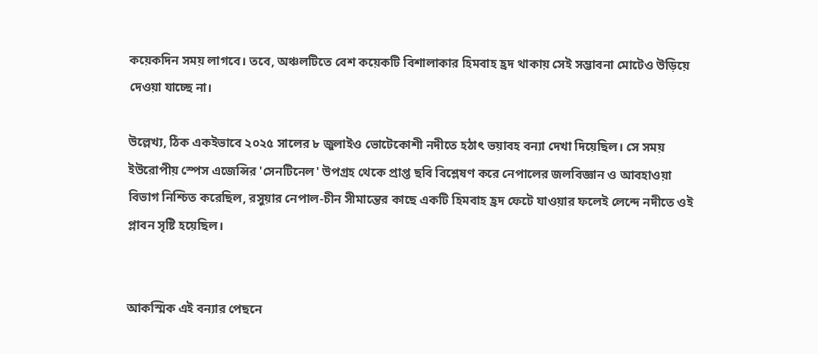কয়েকদিন সময় লাগবে। তবে, অঞ্চলটিতে বেশ কয়েকটি বিশালাকার হিমবাহ হ্রদ থাকায় সেই সম্ভাবনা মোটেও উড়িয়ে দেওয়া যাচ্ছে না।

উল্লেখ্য, ঠিক একইভাবে ২০২৫ সালের ৮ জুলাইও ভোটেকোশী নদীতে হঠাৎ ভয়াবহ বন্যা দেখা দিয়েছিল। সে সময় ইউরোপীয় স্পেস এজেন্সির 'সেনটিনেল' উপগ্রহ থেকে প্রাপ্ত ছবি বিশ্লেষণ করে নেপালের জলবিজ্ঞান ও আবহাওয়া বিভাগ নিশ্চিত করেছিল, রসুয়ার নেপাল-চীন সীমান্তের কাছে একটি হিমবাহ হ্রদ ফেটে যাওয়ার ফলেই লেন্দে নদীতে ওই প্লাবন সৃষ্টি হয়েছিল।


আকস্মিক এই বন্যার পেছনে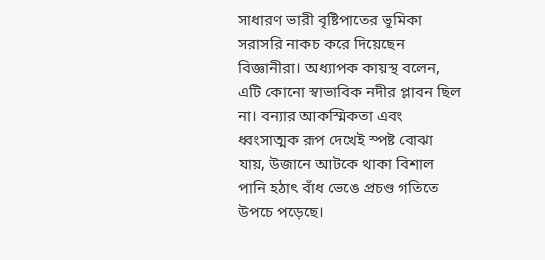সাধারণ ভারী বৃষ্টিপাতের ভূমিকা সরাসরি নাকচ করে দিয়েছেন বিজ্ঞানীরা। অধ্যাপক কায়স্থ বলেন, এটি কোনো স্বাভাবিক নদীর প্লাবন ছিল না। বন্যার আকস্মিকতা এবং ধ্বংসাত্মক রূপ দেখেই স্পষ্ট বোঝা যায়, উজানে আটকে থাকা বিশাল পানি হঠাৎ বাঁধ ভেঙে প্রচণ্ড গতিতে উপচে পড়েছে।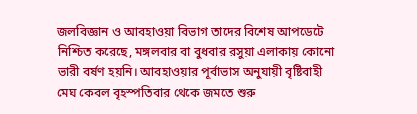জলবিজ্ঞান ও আবহাওয়া বিভাগ তাদের বিশেষ আপডেটে নিশ্চিত করেছে, মঙ্গলবার বা বুধবার রসুয়া এলাকায় কোনো ভারী বর্ষণ হয়নি। আবহাওয়ার পূর্বাভাস অনুযায়ী বৃষ্টিবাহী মেঘ কেবল বৃহস্পতিবার থেকে জমতে শুরু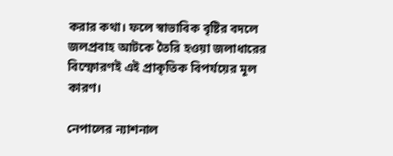করার কথা। ফলে স্বাভাবিক বৃষ্টির বদলে জলপ্রবাহ আটকে তৈরি হওয়া জলাধারের বিস্ফোরণই এই প্রাকৃতিক বিপর্যয়ের মূল কারণ।

নেপালের ন্যাশনাল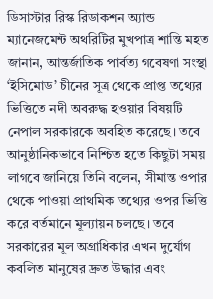ডিসাস্টার রিস্ক রিডাকশন অ্যান্ড ম্যানেজমেন্ট অথরিটির মুখপাত্র শান্তি মহত জানান, আন্তর্জাতিক পার্বত্য গবেষণা সংস্থা ‘ইসিমোড’ চীনের সূত্র থেকে প্রাপ্ত তথ্যের ভিত্তিতে নদী অবরুদ্ধ হওয়ার বিষয়টি নেপাল সরকারকে অবহিত করেছে। তবে আনুষ্ঠানিকভাবে নিশ্চিত হতে কিছুটা সময় লাগবে জানিয়ে তিনি বলেন, সীমান্ত ওপার থেকে পাওয়া প্রাথমিক তথ্যের ওপর ভিত্তি করে বর্তমানে মূল্যায়ন চলছে। তবে সরকারের মূল অগ্রাধিকার এখন দুর্যোগ কবলিত মানুষের দ্রুত উদ্ধার এবং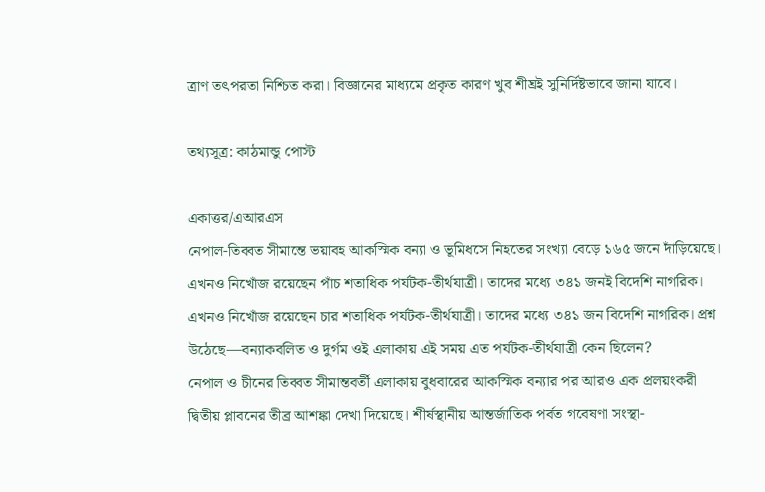ত্রাণ তৎপরতা নিশ্চিত করা। বিজ্ঞানের মাধ্যমে প্রকৃত কারণ খুব শীঘ্রই সুনির্দিষ্টভাবে জানা যাবে।

তথ্যসূত্র: কাঠমান্ডু পোস্ট

একাত্তর/এআরএস
নেপাল-তিব্বত সীমান্তে ভয়াবহ আকস্মিক বন্যা ও ভূমিধসে নিহতের সংখ্যা বেড়ে ১৬৫ জনে দাঁড়িয়েছে। এখনও নিখোঁজ রয়েছেন পাঁচ শতাধিক পর্যটক-তীর্থযাত্রী। তাদের মধ্যে ৩৪১ জনই বিদেশি নাগরিক।
এখনও নিখোঁজ রয়েছেন চার শতাধিক পর্যটক-তীর্থযাত্রী। তাদের মধ্যে ৩৪১ জন বিদেশি নাগরিক। প্রশ্ন উঠেছে—বন্যাকবলিত ও দুর্গম ওই এলাকায় এই সময় এত পর্যটক-তীর্থযাত্রী কেন ছিলেন?
নেপাল ও চীনের তিব্বত সীমান্তবর্তী এলাকায় বুধবারের আকস্মিক বন্যার পর আরও এক প্রলয়ংকরী দ্বিতীয় প্লাবনের তীব্র আশঙ্কা দেখা দিয়েছে। শীর্ষস্থানীয় আন্তর্জাতিক পর্বত গবেষণা সংস্থা-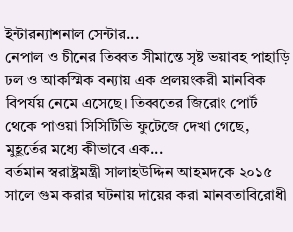ইন্টারন্যাশনাল সেন্টার...
নেপাল ও চীনের তিব্বত সীমান্তে সৃষ্ট ভয়াবহ পাহাড়ি ঢল ও আকস্মিক বন্যায় এক প্রলয়ংকরী মানবিক বিপর্যয় নেমে এসেছে। তিব্বতের জিরোং পোর্ট থেকে পাওয়া সিসিটিভি ফুটেজে দেখা গেছে, মুহূর্তের মধ্যে কীভাবে এক...
বর্তমান স্বরাষ্ট্রমন্ত্রী সালাহউদ্দিন আহমদকে ২০১৫ সালে গুম করার ঘটনায় দায়ের করা মানবতাবিরোধী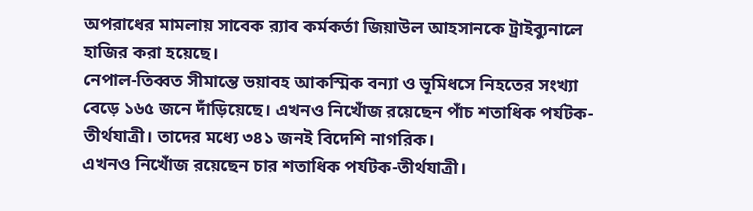অপরাধের মামলায় সাবেক র‍্যাব কর্মকর্তা জিয়াউল আহসানকে ট্রাইব্যুনালে হাজির করা হয়েছে।
নেপাল-তিব্বত সীমান্তে ভয়াবহ আকস্মিক বন্যা ও ভূমিধসে নিহতের সংখ্যা বেড়ে ১৬৫ জনে দাঁড়িয়েছে। এখনও নিখোঁজ রয়েছেন পাঁচ শতাধিক পর্যটক-তীর্থযাত্রী। তাদের মধ্যে ৩৪১ জনই বিদেশি নাগরিক।
এখনও নিখোঁজ রয়েছেন চার শতাধিক পর্যটক-তীর্থযাত্রী।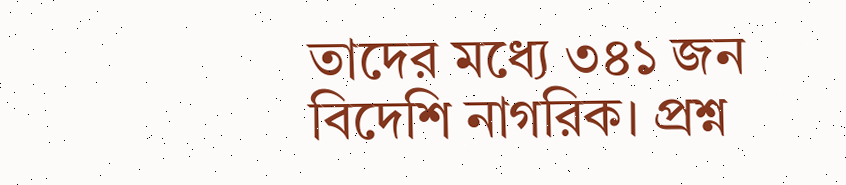তাদের মধ্যে ৩৪১ জন বিদেশি নাগরিক। প্রশ্ন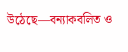উঠেছে—বন্যাকবলিত ও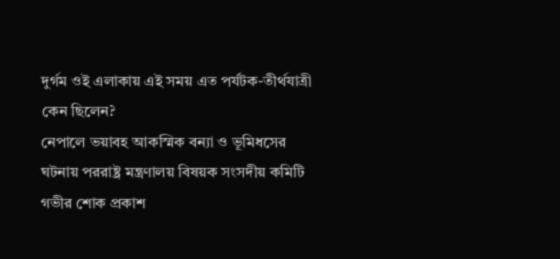দুর্গম ওই এলাকায় এই সময় এত পর্যটক-তীর্থযাত্রী কেন ছিলেন?
নেপালে ভয়াবহ আকস্মিক বন্যা ও ভূমিধসের ঘটনায় পররাষ্ট্র মন্ত্রণালয় বিষয়ক সংসদীয় কমিটি গভীর শোক প্রকাশ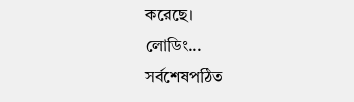করেছে।
লোডিং...
সর্বশেষপঠিত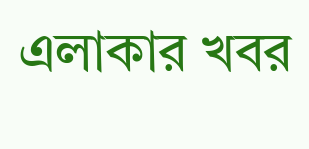এলাকার খবর